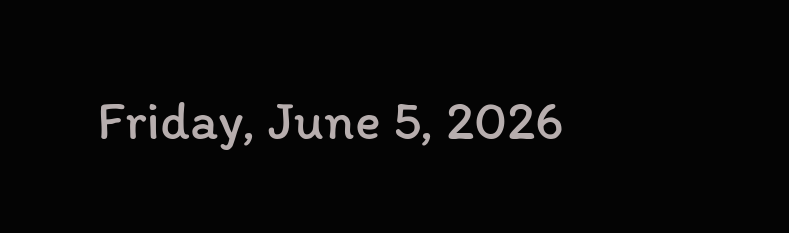Friday, June 5, 2026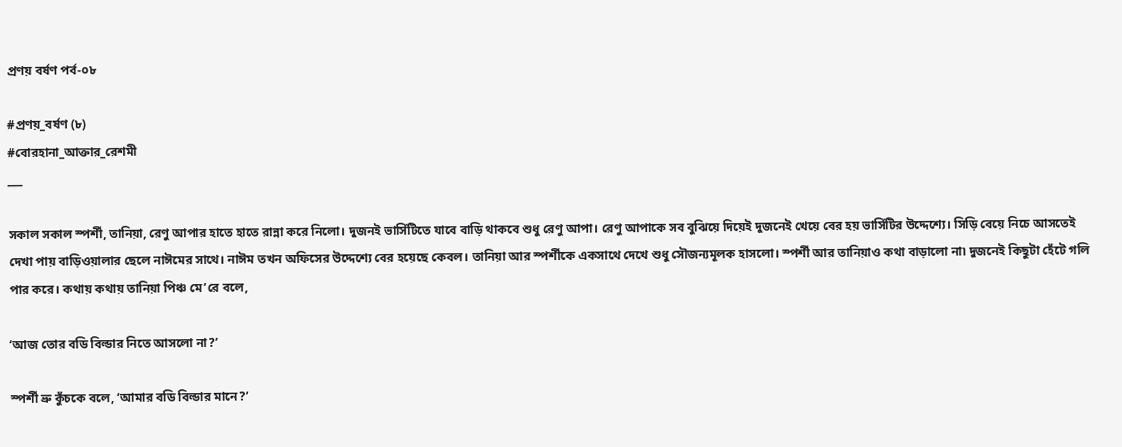প্রণয় বর্ষণ পর্ব-০৮

#প্রণয়_বর্ষণ (৮)
#বোরহানা_আক্তার_রেশমী
___

সকাল সকাল স্পর্শী, তানিয়া, রেণু আপার হাতে হাতে রান্না করে নিলো। দুজনই ভার্সিটিতে যাবে বাড়ি থাকবে শুধু রেণু আপা। রেণু আপাকে সব বুঝিয়ে দিয়েই দুজনেই খেয়ে বের হয় ভার্সিটির উদ্দেশ্যে। সিড়ি বেয়ে নিচে আসতেই দেখা পায় বাড়িওয়ালার ছেলে নাঈমের সাথে। নাঈম তখন অফিসের উদ্দেশ্যে বের হয়েছে কেবল। তানিয়া আর স্পর্শীকে একসাথে দেখে শুধু সৌজন্যমূলক হাসলো। স্পর্শী আর তানিয়াও কথা বাড়ালো না৷ দুজনেই কিছুটা হেঁটে গলি পার করে। কথায় কথায় তানিয়া পিঞ্চ মে’রে বলে,

‘আজ তোর বডি বিল্ডার নিতে আসলো না?’

স্পর্শী ভ্রু কুঁচকে বলে, ‘আমার বডি বিল্ডার মানে?’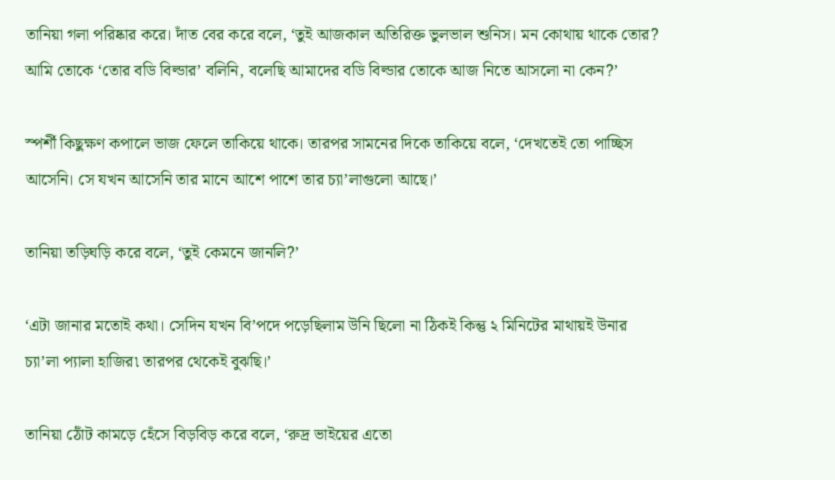তানিয়া গলা পরিষ্কার করে। দাঁত বের করে বলে, ‘তুই আজকাল অতিরিক্ত ভুলভাল শুনিস। মন কোথায় থাকে তোর? আমি তোকে ‘তোর বডি বিল্ডার’ বলিনি, বলেছি আমাদের বডি বিল্ডার তোকে আজ নিতে আসলো না কেন?’

স্পর্শী কিছুক্ষণ কপালে ভাজ ফেলে তাকিয়ে থাকে। তারপর সামনের দিকে তাকিয়ে বলে, ‘দেখতেই তো পাচ্ছিস আসেনি। সে যখন আসেনি তার মানে আশে পাশে তার চ্যা’লাগুলো আছে।’

তানিয়া তড়িঘড়ি করে বলে, ‘তুই কেমনে জানলি?’

‘এটা জানার মতোই কথা। সেদিন যখন বি’পদে পড়েছিলাম উনি ছিলো না ঠিকই কিন্তু ২ মিনিটের মাথায়ই উনার চ্যা’লা প্যালা হাজির৷ তারপর থেকেই বুঝছি।’

তানিয়া ঠোঁট কামড়ে হেঁসে বিড়বিড় করে বলে, ‘রুদ্র ভাইয়ের এতো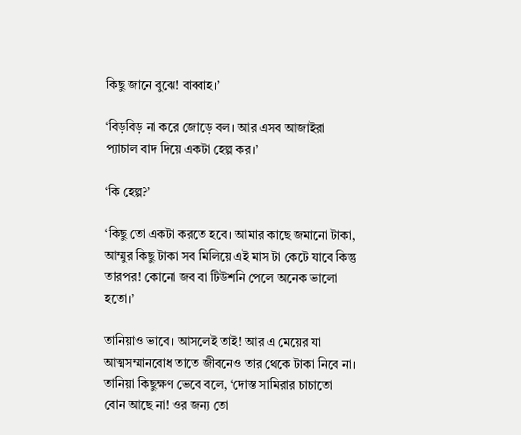কিছু জানে বুঝে! বাব্বাহ।’

‘বিড়বিড় না করে জোড়ে বল। আর এসব আজাইরা প্যাচাল বাদ দিয়ে একটা হেল্প কর।’

‘কি হেল্প?’

‘কিছু তো একটা করতে হবে। আমার কাছে জমানো টাকা, আম্মুর কিছু টাকা সব মিলিয়ে এই মাস টা কেটে যাবে কিন্তু তারপর! কোনো জব বা টিউশনি পেলে অনেক ভালো হতো।’

তানিয়াও ভাবে। আসলেই তাই! আর এ মেয়ের যা আত্মসম্মানবোধ তাতে জীবনেও তার থেকে টাকা নিবে না। তানিয়া কিছুক্ষণ ভেবে বলে, ‘দোস্ত সামিরার চাচাতো বোন আছে না! ওর জন্য তো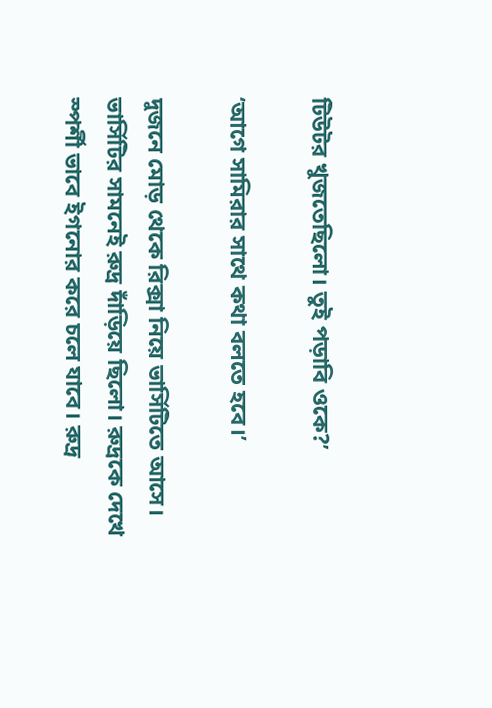টিউটর খুজতেছিলো। তুই পড়াবি ওকে?’

‘আগে সামিরার সাথে কথা বলতে হবে।’

দুজনে মোড় থেকে রিক্সা নিয়ে ভার্সিটিতে আসে। ভার্সিটির সামনেই রুদ্র দাঁড়িয়ে ছিলো। রুদ্রকে দেখে স্পর্শী ভাবে ইগনোর করে চলে যাবে। রুদ্র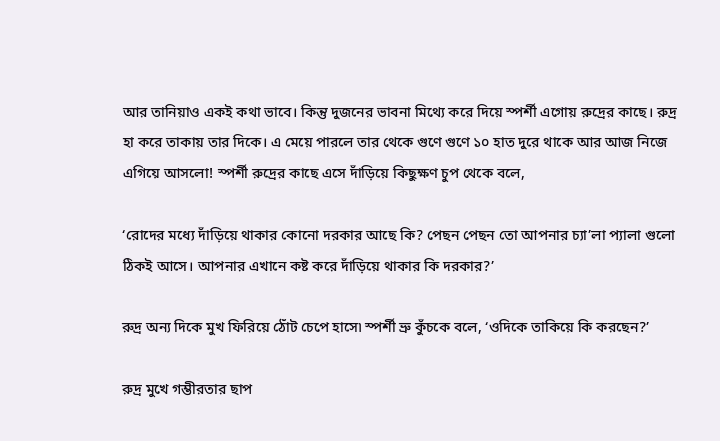আর তানিয়াও একই কথা ভাবে। কিন্তু দুজনের ভাবনা মিথ্যে করে দিয়ে স্পর্শী এগোয় রুদ্রের কাছে। রুদ্র হা করে তাকায় তার দিকে। এ মেয়ে পারলে তার থেকে গুণে গুণে ১০ হাত দুরে থাকে আর আজ নিজে এগিয়ে আসলো! স্পর্শী রুদ্রের কাছে এসে দাঁড়িয়ে কিছুক্ষণ চুপ থেকে বলে,

‘রোদের মধ্যে দাঁড়িয়ে থাকার কোনো দরকার আছে কি? পেছন পেছন তো আপনার চ্যা’লা প্যালা গুলো ঠিকই আসে। আপনার এখানে কষ্ট করে দাঁড়িয়ে থাকার কি দরকার?’

রুদ্র অন্য দিকে মুখ ফিরিয়ে ঠোঁট চেপে হাসে৷ স্পর্শী ভ্রু কুঁচকে বলে, ‘ওদিকে তাকিয়ে কি করছেন?’

রুদ্র মুখে গম্ভীরতার ছাপ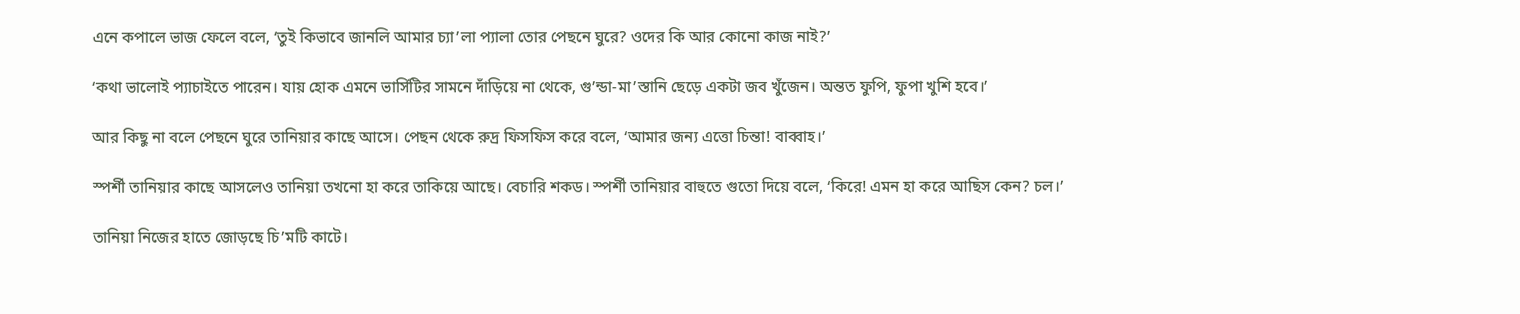এনে কপালে ভাজ ফেলে বলে, ‘তুই কিভাবে জানলি আমার চ্যা’লা প্যালা তোর পেছনে ঘুরে? ওদের কি আর কোনো কাজ নাই?’

‘কথা ভালোই প্যাচাইতে পারেন। যায় হোক এমনে ভার্সিটির সামনে দাঁড়িয়ে না থেকে, গু’ন্ডা-মা’স্তানি ছেড়ে একটা জব খুঁজেন। অন্তত ফুপি, ফুপা খুশি হবে।’

আর কিছু না বলে পেছনে ঘুরে তানিয়ার কাছে আসে। পেছন থেকে রুদ্র ফিসফিস করে বলে, ‘আমার জন্য এত্তো চিন্তা! বাব্বাহ।’

স্পর্শী তানিয়ার কাছে আসলেও তানিয়া তখনো হা করে তাকিয়ে আছে। বেচারি শকড। স্পর্শী তানিয়ার বাহুতে গুতো দিয়ে বলে, ‘কিরে! এমন হা করে আছিস কেন? চল।’

তানিয়া নিজের হাতে জোড়ছে চি’মটি কাটে।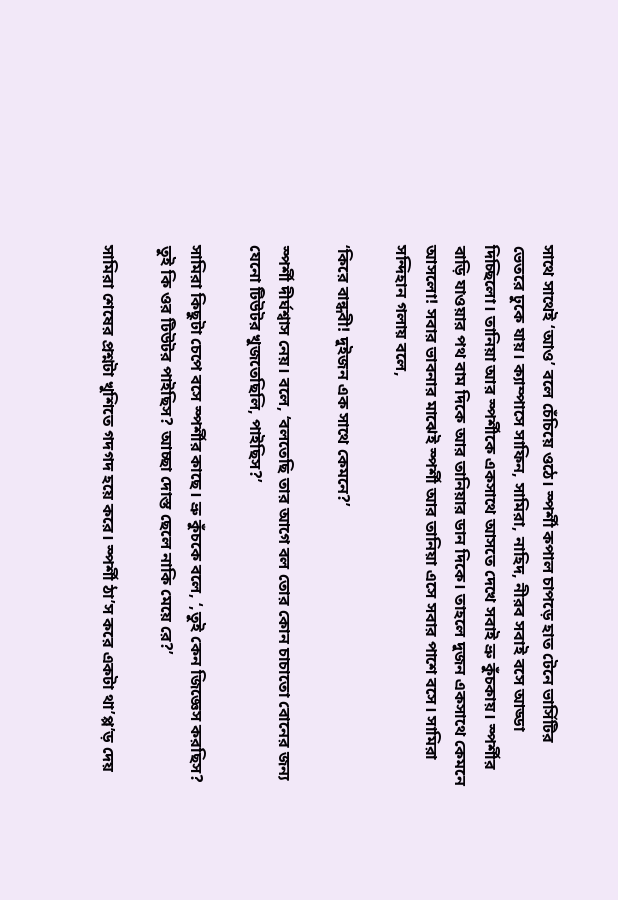সাথে সাথেই ‘আও’ বলে চেঁচিয়ে ওঠে। স্পর্শী কপাল চাপড়ে হাত টেনে ভার্সিটির ভেতরে ঢুকে যায়। ক্যাম্পাসে সাফিন, সামিরা, নাহিদ, নীরব সবাই বসে আড্ডা দিচ্ছিলো। তানিয়া আর স্পর্শীকে একসাথে আসতে দেখে সবাই ভ্রু কুঁচকায়। স্পর্শীর বাড়ি যাওয়ার পথ বাম দিকে আর তানিয়ার ডান দিকে। তাহলে দুজন একসাথে কেমনে আসলো! সবার ভাবনার মাঝেই স্পর্শী আর তানিয়া এসে সবার পাশে বসে। সামিরা সন্দিহান গলায় বলে,

‘কিরে বান্ধবী! দুইজন এক সাথে কেমনে?’

স্পর্শী দীর্ঘশ্বাস নেয়। বলে, ‘বলতেছি তার আগে বল তোর কোন চাচাতো বোনের জন্য যেনো টিউটর খুজতেছিলি, পাইছিস?’

সামিরা কিছুটা চেপে বসে স্পর্শীর কাছে। ভ্রু কুঁচকে বলে, ‘,তুই কেন জিজ্ঞেস করছিস? তুই কি ওর টিউটর পাইছিস? আচ্ছা দোস্ত ছেলে নাকি মেয়ে রে?’

সামিরা শেষের প্রশ্নটা খুশিতে গদগদ হয়ে করে। স্পর্শী ঠা’স করে একটা থা’প্প’ড় দেয়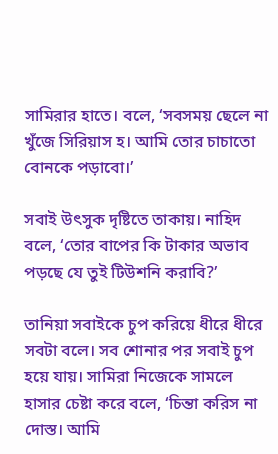সামিরার হাতে। বলে, ‘সবসময় ছেলে না খুঁজে সিরিয়াস হ। আমি তোর চাচাতো বোনকে পড়াবো।’

সবাই উৎসুক দৃষ্টিতে তাকায়। নাহিদ বলে, ‘তোর বাপের কি টাকার অভাব পড়ছে যে তুই টিউশনি করাবি?’

তানিয়া সবাইকে চুপ করিয়ে ধীরে ধীরে সবটা বলে। সব শোনার পর সবাই চুপ হয়ে যায়। সামিরা নিজেকে সামলে হাসার চেষ্টা করে বলে, ‘চিন্তা করিস না দোস্ত। আমি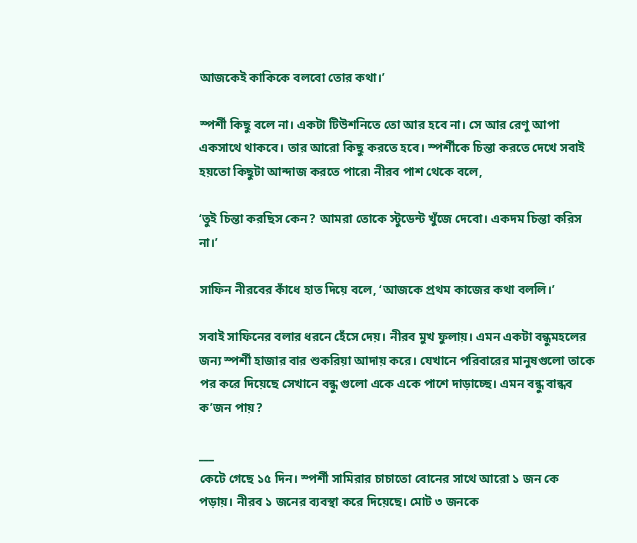আজকেই কাকিকে বলবো তোর কথা।’

স্পর্শী কিছু বলে না। একটা টিউশনিতে তো আর হবে না। সে আর রেণু আপা একসাথে থাকবে। তার আরো কিছু করতে হবে। স্পর্শীকে চিন্তা করতে দেখে সবাই হয়তো কিছুটা আন্দাজ করতে পারে৷ নীরব পাশ থেকে বলে,

‘তুই চিন্তা করছিস কেন? আমরা তোকে স্টুডেন্ট খুঁজে দেবো। একদম চিন্তা করিস না।’

সাফিন নীরবের কাঁধে হাত দিয়ে বলে, ‘আজকে প্রথম কাজের কথা বললি।’

সবাই সাফিনের বলার ধরনে হেঁসে দেয়। নীরব মুখ ফুলায়। এমন একটা বন্ধুমহলের জন্য স্পর্শী হাজার বার শুকরিয়া আদায় করে। যেখানে পরিবারের মানুষগুলো তাকে পর করে দিয়েছে সেখানে বন্ধু গুলো একে একে পাশে দাড়াচ্ছে। এমন বন্ধু বান্ধব ক’জন পায়?

___
কেটে গেছে ১৫ দিন। স্পর্শী সামিরার চাচাতো বোনের সাথে আরো ১ জন কে পড়ায়। নীরব ১ জনের ব্যবস্থা করে দিয়েছে। মোট ৩ জনকে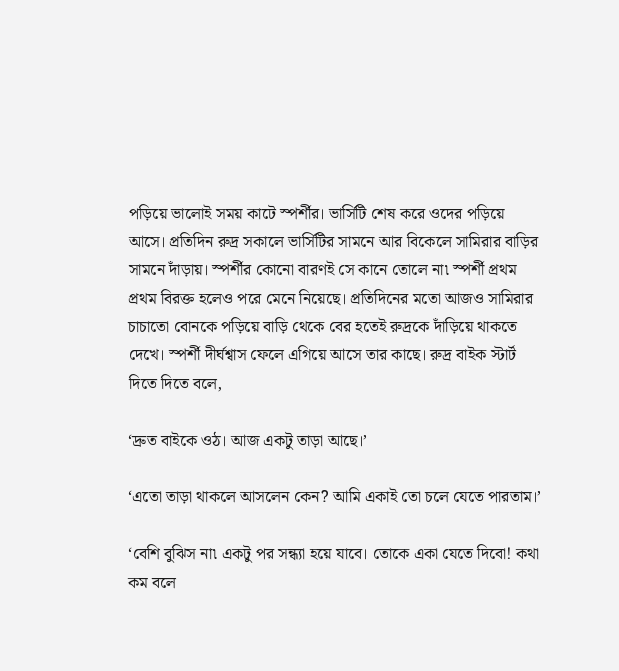পড়িয়ে ভালোই সময় কাটে স্পর্শীর। ভার্সিটি শেষ করে ওদের পড়িয়ে আসে। প্রতিদিন রুদ্র সকালে ভার্সিটির সামনে আর বিকেলে সামিরার বাড়ির সামনে দাঁড়ায়। স্পর্শীর কোনো বারণই সে কানে তোলে না৷ স্পর্শী প্রথম প্রথম বিরক্ত হলেও পরে মেনে নিয়েছে। প্রতিদিনের মতো আজও সামিরার চাচাতো বোনকে পড়িয়ে বাড়ি থেকে বের হতেই রুদ্রকে দাঁড়িয়ে থাকতে দেখে। স্পর্শী দীর্ঘশ্বাস ফেলে এগিয়ে আসে তার কাছে। রুদ্র বাইক স্টার্ট দিতে দিতে বলে,

‘দ্রুত বাইকে ওঠ। আজ একটু তাড়া আছে।’

‘এতো তাড়া থাকলে আসলেন কেন? আমি একাই তো চলে যেতে পারতাম।’

‘বেশি বুঝিস না৷ একটু পর সন্ধ্যা হয়ে যাবে। তোকে একা যেতে দিবো! কথা কম বলে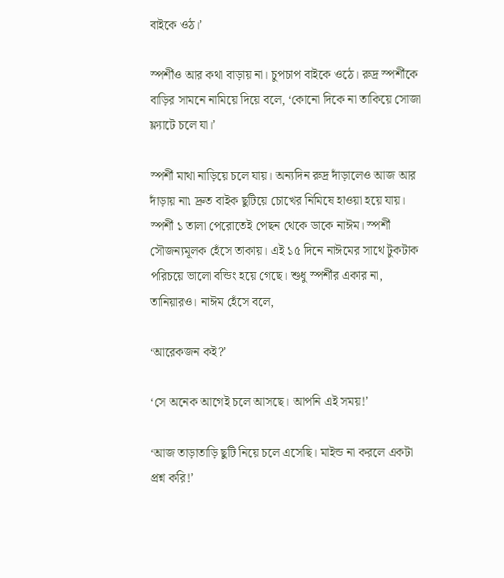বাইকে ওঠ।’

স্পর্শীও আর কথা বাড়ায় না। চুপচাপ বাইকে ওঠে। রুদ্র স্পর্শীকে বাড়ির সামনে নামিয়ে দিয়ে বলে, ‘কোনো দিকে না তাকিয়ে সোজা ফ্ল্যাটে চলে যা।’

স্পর্শী মাথা নাড়িয়ে চলে যায়। অন্যদিন রুদ্র দাঁড়ালেও আজ আর দাঁড়ায় না৷ দ্রুত বাইক ছুটিয়ে চোখের নিমিষে হাওয়া হয়ে যায়। স্পর্শী ১ তালা পেরোতেই পেছন থেকে ডাকে নাঈম। স্পর্শী সৌজন্যমূলক হেঁসে তাকায়। এই ১৫ দিনে নাঈমের সাথে টুকটাক পরিচয়ে ভালো বন্ডিং হয়ে গেছে। শুধু স্পর্শীর একার না, তানিয়ারও। নাঈম হেঁসে বলে,

‘আরেকজন কই?’

‘সে অনেক আগেই চলে আসছে। আপনি এই সময়!’

‘আজ তাড়াতাড়ি ছুটি নিয়ে চলে এসেছি। মাইন্ড না করলে একটা প্রশ্ন করি!’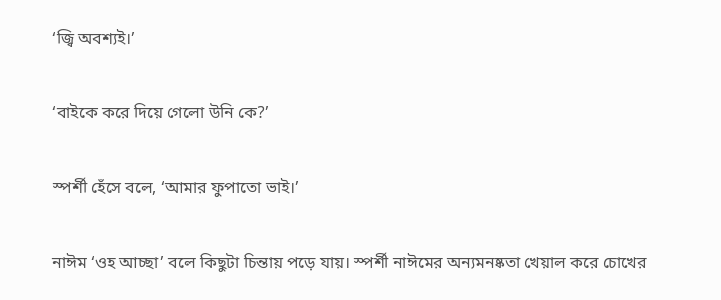‘জ্বি অবশ্যই।’

‘বাইকে করে দিয়ে গেলো উনি কে?’

স্পর্শী হেঁসে বলে, ‘আমার ফুপাতো ভাই।’

নাঈম ‘ওহ আচ্ছা’ বলে কিছুটা চিন্তায় পড়ে যায়। স্পর্শী নাঈমের অন্যমনষ্কতা খেয়াল করে চোখের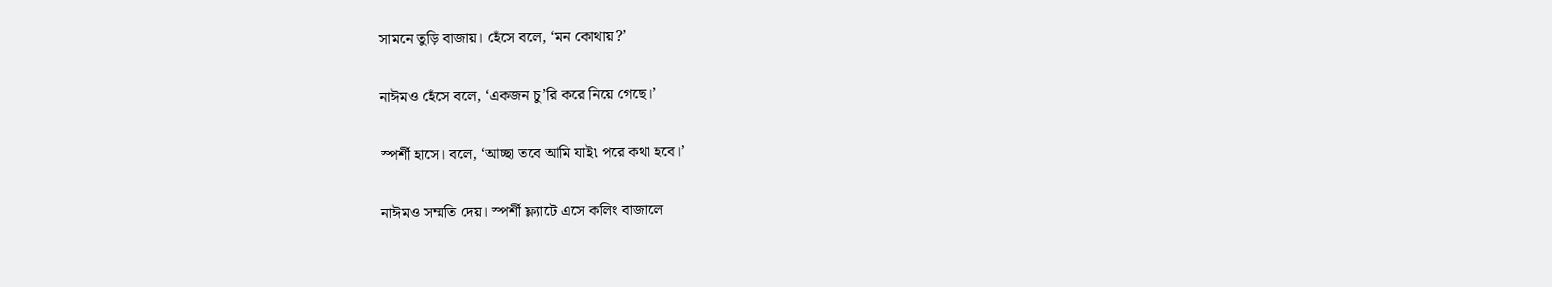সামনে তুড়ি বাজায়। হেঁসে বলে, ‘মন কোথায়?’

নাঈমও হেঁসে বলে, ‘একজন চু’রি করে নিয়ে গেছে।’

স্পর্শী হাসে। বলে, ‘আচ্ছা তবে আমি যাই৷ পরে কথা হবে।’

নাঈমও সম্মতি দেয়। স্পর্শী ফ্ল্যাটে এসে কলিং বাজালে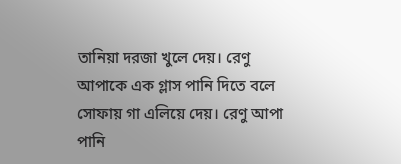তানিয়া দরজা খুলে দেয়। রেণু আপাকে এক গ্লাস পানি দিতে বলে সোফায় গা এলিয়ে দেয়। রেণু আপা পানি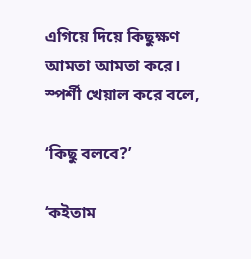এগিয়ে দিয়ে কিছুক্ষণ আমতা আমতা করে। স্পর্শী খেয়াল করে বলে,

‘কিছু বলবে?’

‘কইতাম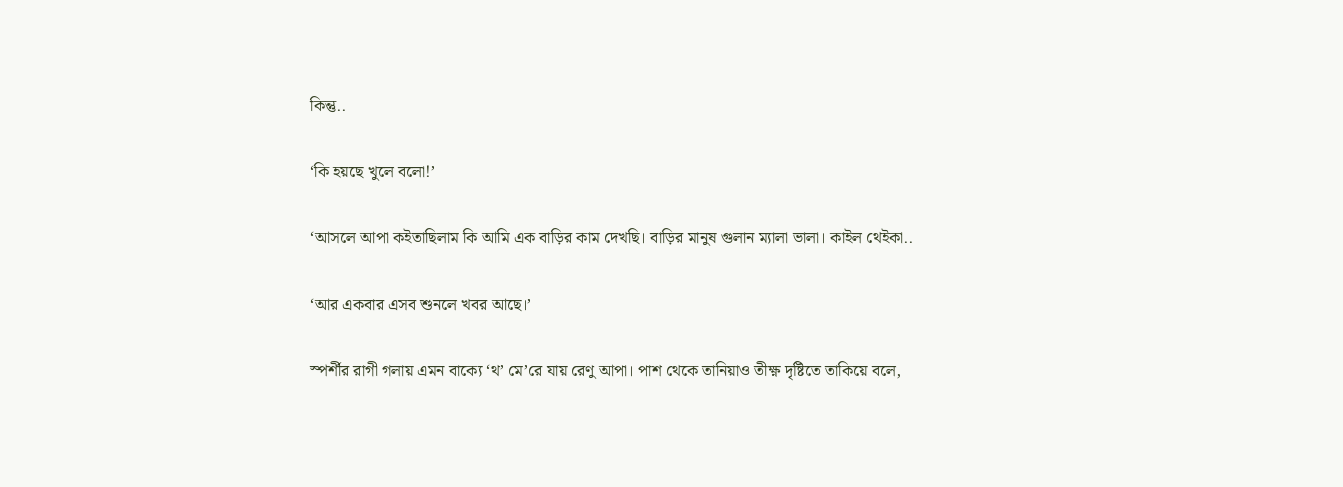কিন্তু..

‘কি হয়ছে খুলে বলো!’

‘আসলে আপা কইতাছিলাম কি আমি এক বাড়ির কাম দেখছি। বাড়ির মানুষ গুলান ম্যালা ভালা। কাইল থেইকা..

‘আর একবার এসব শুনলে খবর আছে।’

স্পর্শীর রাগী গলায় এমন বাক্যে ‘থ’ মে’রে যায় রেণু আপা। পাশ থেকে তানিয়াও তীক্ষ্ণ দৃষ্টিতে তাকিয়ে বলে,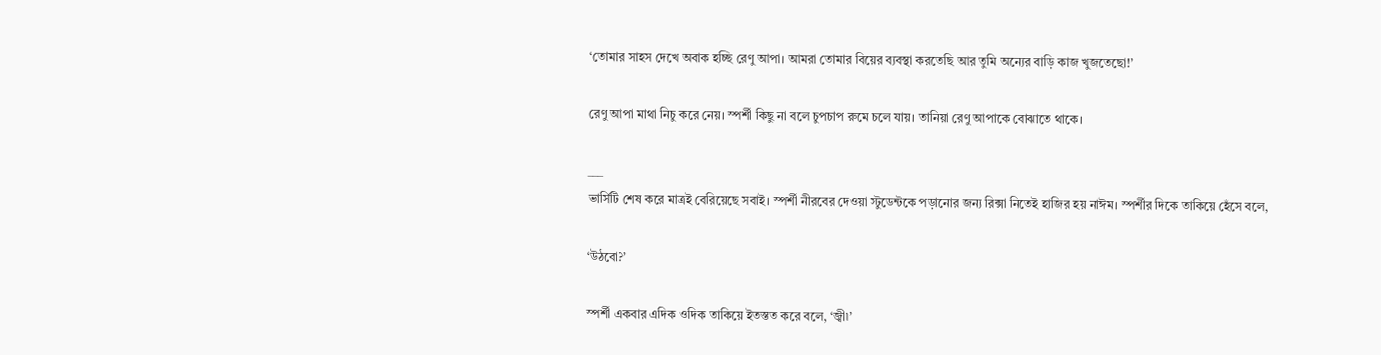‘তোমার সাহস দেখে অবাক হচ্ছি রেণু আপা। আমরা তোমার বিয়ের ব্যবস্থা করতেছি আর তুমি অন্যের বাড়ি কাজ খুজতেছো!’

রেণু আপা মাথা নিচু করে নেয়। স্পর্শী কিছু না বলে চুপচাপ রুমে চলে যায়। তানিয়া রেণু আপাকে বোঝাতে থাকে।

___
ভার্সিটি শেষ করে মাত্রই বেরিয়েছে সবাই। স্পর্শী নীরবের দেওয়া স্টুডেন্টকে পড়ানোর জন্য রিক্সা নিতেই হাজির হয় নাঈম। স্পর্শীর দিকে তাকিয়ে হেঁসে বলে,

‘উঠবো?’

স্পর্শী একবার এদিক ওদিক তাকিয়ে ইতস্তত করে বলে, ‘জ্বী৷’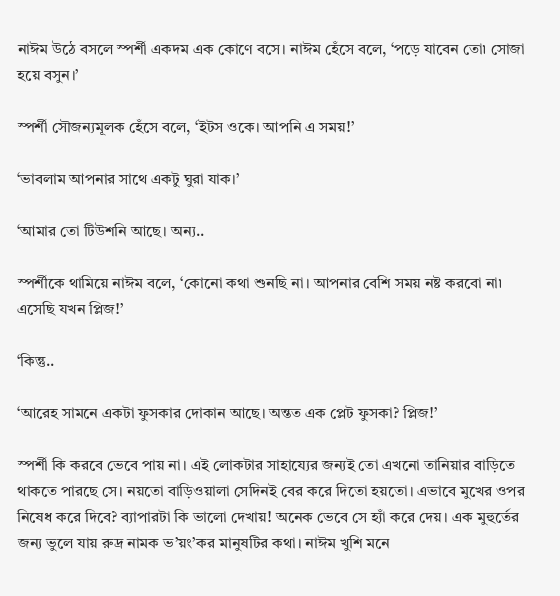নাঈম উঠে বসলে স্পর্শী একদম এক কোণে বসে। নাঈম হেঁসে বলে, ‘পড়ে যাবেন তো৷ সোজা হয়ে বসুন।’

স্পর্শী সৌজন্যমূলক হেঁসে বলে, ‘ইটস ওকে। আপনি এ সময়!’

‘ভাবলাম আপনার সাথে একটু ঘুরা যাক।’

‘আমার তো টিউশনি আছে। অন্য..

স্পর্শীকে থামিয়ে নাঈম বলে, ‘কোনো কথা শুনছি না। আপনার বেশি সময় নষ্ট করবো না৷ এসেছি যখন প্লিজ!’

‘কিন্তু..

‘আরেহ সামনে একটা ফুসকার দোকান আছে। অন্তত এক প্লেট ফুসকা? প্লিজ!’

স্পর্শী কি করবে ভেবে পায় না। এই লোকটার সাহায্যের জন্যই তো এখনো তানিয়ার বাড়িতে থাকতে পারছে সে। নয়তো বাড়িওয়ালা সেদিনই বের করে দিতো হয়তো। এভাবে মুখের ওপর নিষেধ করে দিবে? ব্যাপারটা কি ভালো দেখায়! অনেক ভেবে সে হ্যাঁ করে দেয়। এক মুহুর্তের জন্য ভুলে যায় রুদ্র নামক ভ’য়ং’কর মানুষটির কথা। নাঈম খুশি মনে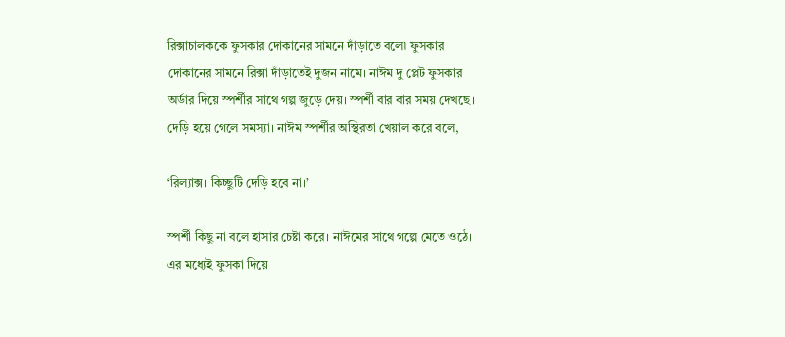রিক্সাচালককে ফুসকার দোকানের সামনে দাঁড়াতে বলে৷ ফুসকার দোকানের সামনে রিক্সা দাঁড়াতেই দুজন নামে। নাঈম দু প্লেট ফুসকার অর্ডার দিয়ে স্পর্শীর সাথে গল্প জুড়ে দেয়। স্পর্শী বার বার সময় দেখছে। দেড়ি হয়ে গেলে সমস্যা। নাঈম স্পর্শীর অস্থিরতা খেয়াল করে বলে,

‘রিল্যাক্স। কিচ্ছুটি দেড়ি হবে না।’

স্পর্শী কিছু না বলে হাসার চেষ্টা করে। নাঈমের সাথে গল্পে মেতে ওঠে। এর মধ্যেই ফুসকা দিয়ে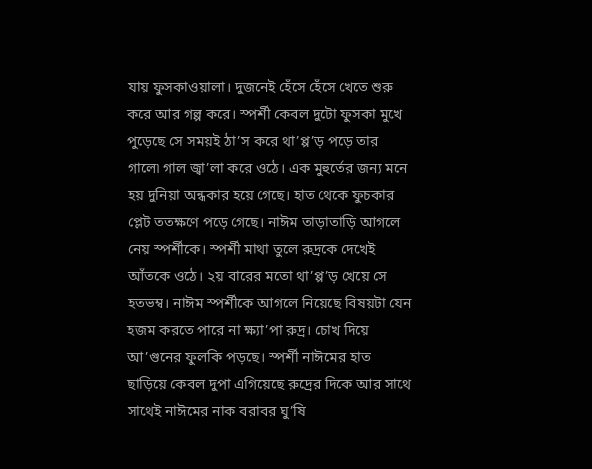যায় ফুসকাওয়ালা। দুজনেই হেঁসে হেঁসে খেতে শুরু করে আর গল্প করে। স্পর্শী কেবল দুটো ফুসকা মুখে পুড়েছে সে সময়ই ঠা’স করে থা’প্প’ড় পড়ে তার গালে৷ গাল জ্বা’লা করে ওঠে। এক মুহুর্তের জন্য মনে হয় দুনিয়া অন্ধকার হয়ে গেছে। হাত থেকে ফুচকার প্লেট ততক্ষণে পড়ে গেছে। নাঈম তাড়াতাড়ি আগলে নেয় স্পর্শীকে। স্পর্শী মাথা তুলে রুদ্রকে দেখেই আঁতকে ওঠে। ২য় বারের মতো থা’প্প’ড় খেয়ে সে হতভম্ব। নাঈম স্পর্শীকে আগলে নিয়েছে বিষয়টা যেন হজম করতে পারে না ক্ষ্যা’পা রুদ্র। চোখ দিয়ে আ’গুনের ফুলকি পড়ছে। স্পর্শী নাঈমের হাত ছাড়িয়ে কেবল দুপা এগিয়েছে রুদ্রের দিকে আর সাথে সাথেই নাঈমের নাক বরাবর ঘু’ষি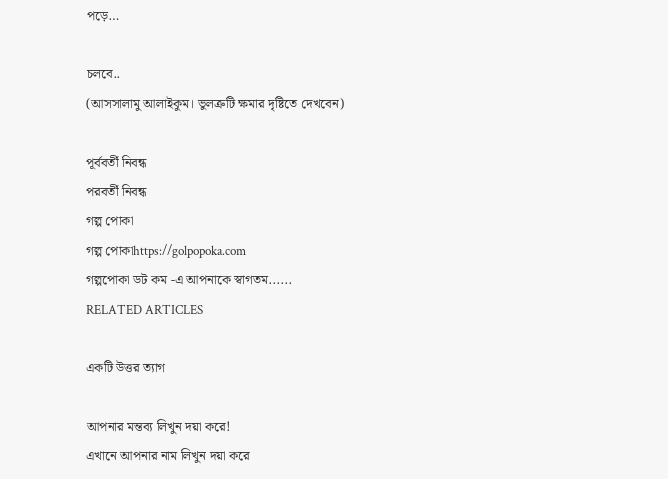পড়ে…

চলবে..
(আসসালামু আলাইকুম। ভুলত্রুটি ক্ষমার দৃষ্টিতে দেখবেন)

পূর্ববর্তী নিবন্ধ
পরবর্তী নিবন্ধ
গল্প পোকা
গল্প পোকাhttps://golpopoka.com
গল্পপোকা ডট কম -এ আপনাকে স্বাগতম......
RELATED ARTICLES

একটি উত্তর ত্যাগ

আপনার মন্তব্য লিখুন দয়া করে!
এখানে আপনার নাম লিখুন দয়া করে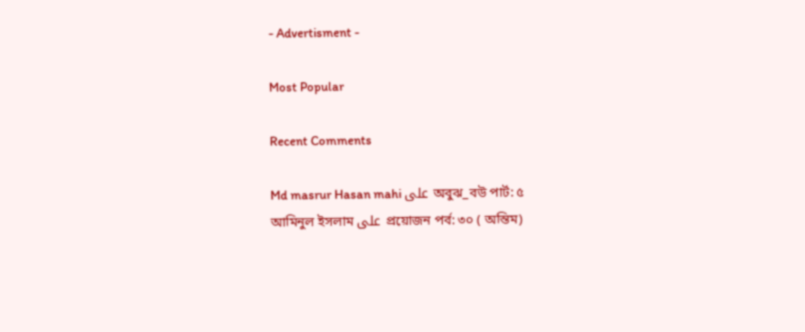- Advertisment -

Most Popular

Recent Comments

Md masrur Hasan mahi على অবুঝ_বউ পার্ট: ৫
আমিনুল ইসলাম على প্রয়োজন পর্ব: ৩০ ( অন্তিম)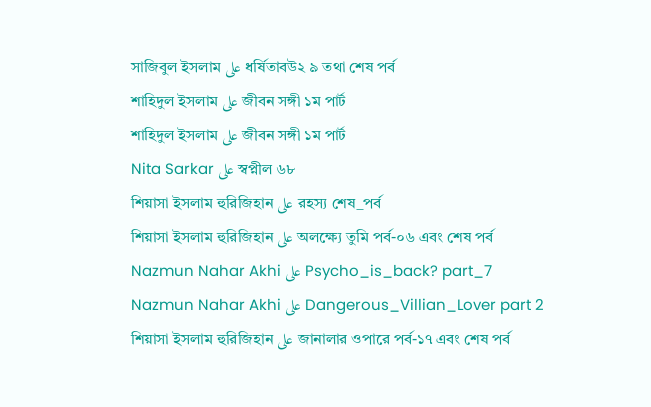সাজিবুল ইসলাম على ধর্ষিতাবউ২ ৯ তথা শেষ পর্ব
শাহিদুল ইসলাম على জীবন সঙ্গী ১ম পার্ট
শাহিদুল ইসলাম على জীবন সঙ্গী ১ম পার্ট
Nita Sarkar على স্বপ্নীল ৬৮
শিয়াসা ইসলাম হুরিজিহান على রহস্য শেষ_পর্ব
শিয়াসা ইসলাম হুরিজিহান على অলক্ষ্যে তুমি পর্ব-০৬ এবং শেষ পর্ব
Nazmun Nahar Akhi على Psycho_is_back? part_7
Nazmun Nahar Akhi على Dangerous_Villian_Lover part 2
শিয়াসা ইসলাম হুরিজিহান على জানালার ওপারে পর্ব-১৭ এবং শেষ পর্ব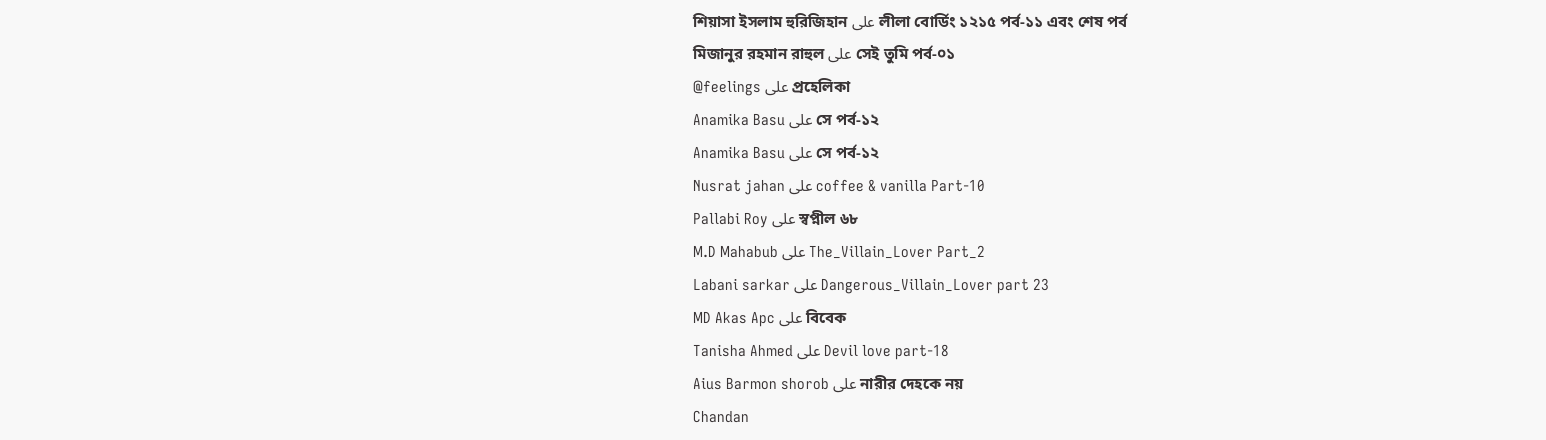শিয়াসা ইসলাম হুরিজিহান على লীলা বোর্ডিং ১২১৫ পর্ব-১১ এবং শেষ পর্ব
মিজানুর রহমান রাহুল على সেই তুমি পর্ব-০১
@feelings على প্রহেলিকা
Anamika Basu على সে পর্ব-১২
Anamika Basu على সে পর্ব-১২
Nusrat jahan على coffee & vanilla Part-10
Pallabi Roy على স্বপ্নীল ৬৮
M.D Mahabub على The_Villain_Lover Part_2
Labani sarkar على Dangerous_Villain_Lover part 23
MD Akas Apc على বিবেক
Tanisha Ahmed على Devil love part-18
Aius Barmon shorob على নারীর দেহকে নয়
Chandan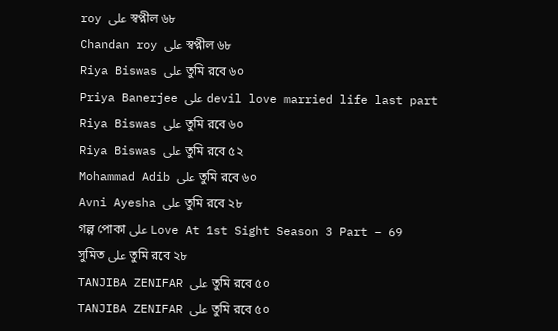roy على স্বপ্নীল ৬৮
Chandan roy على স্বপ্নীল ৬৮
Riya Biswas على তুমি রবে ৬০
Priya Banerjee على devil love married life last part
Riya Biswas على তুমি রবে ৬০
Riya Biswas على তুমি রবে ৫২
Mohammad Adib على তুমি রবে ৬০
Avni Ayesha على তুমি রবে ২৮
গল্প পোকা على Love At 1st Sight Season 3 Part – 69
সুমিত على তুমি রবে ২৮
TANJIBA ZENIFAR على তুমি রবে ৫০
TANJIBA ZENIFAR على তুমি রবে ৫০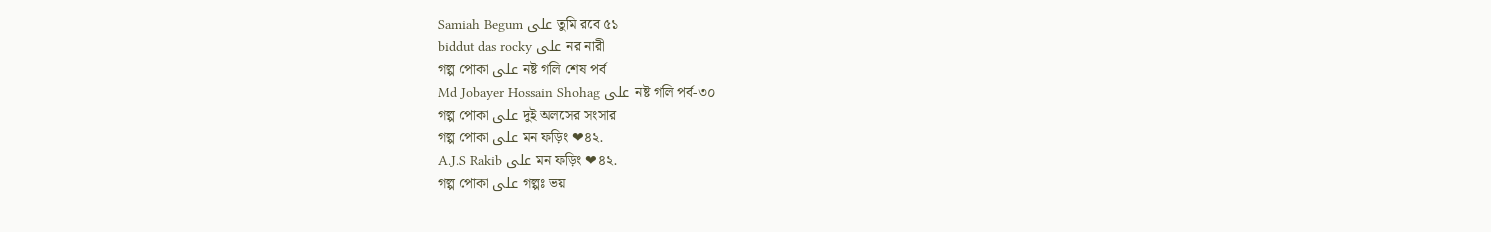Samiah Begum على তুমি রবে ৫১
biddut das rocky على নর নারী
গল্প পোকা على নষ্ট গলি শেষ পর্ব
Md Jobayer Hossain Shohag على নষ্ট গলি পর্ব-৩০
গল্প পোকা على দুই অলসের সংসার
গল্প পোকা على মন ফড়িং ❤৪২.
A.J.S Rakib على মন ফড়িং ❤৪২.
গল্প পোকা على গল্পঃ ভয়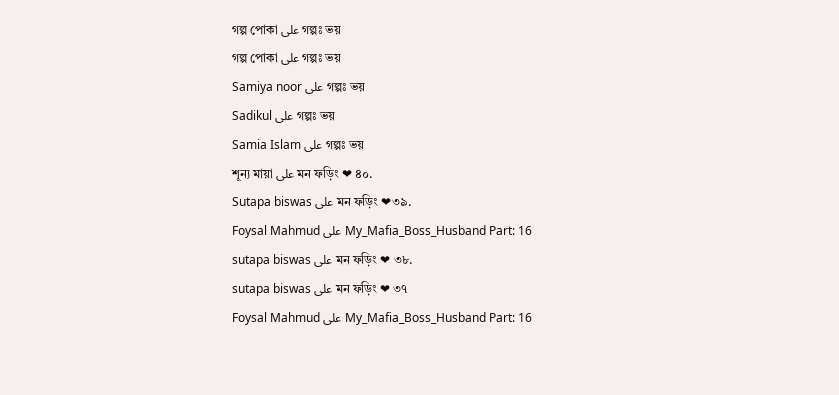গল্প পোকা على গল্পঃ ভয়
গল্প পোকা على গল্পঃ ভয়
Samiya noor على গল্পঃ ভয়
Sadikul على গল্পঃ ভয়
Samia Islam على গল্পঃ ভয়
শূন্য মায়া على মন ফড়িং ❤ ৪০.
Sutapa biswas على মন ফড়িং ❤৩৯.
Foysal Mahmud على My_Mafia_Boss_Husband Part: 16
sutapa biswas على মন ফড়িং ❤ ৩৮.
sutapa biswas على মন ফড়িং ❤ ৩৭
Foysal Mahmud على My_Mafia_Boss_Husband Part: 16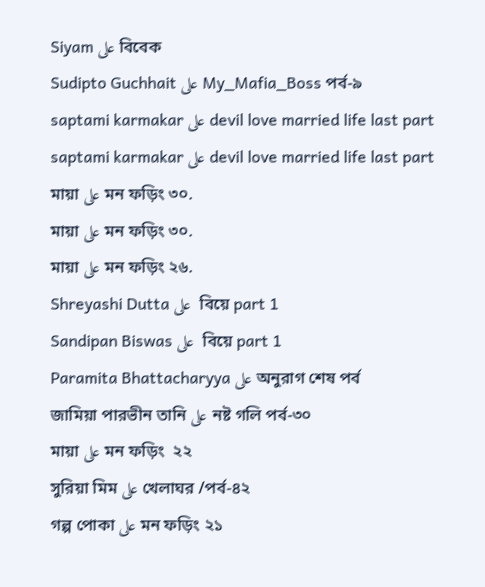Siyam على বিবেক
Sudipto Guchhait على My_Mafia_Boss পর্ব-৯
saptami karmakar على devil love married life last part
saptami karmakar على devil love married life last part
মায়া على মন ফড়িং ৩০.
মায়া على মন ফড়িং ৩০.
মায়া على মন ফড়িং ২৬.
Shreyashi Dutta على  বিয়ে part 1
Sandipan Biswas على  বিয়ে part 1
Paramita Bhattacharyya على অনুরাগ শেষ পর্ব
জামিয়া পারভীন তানি على নষ্ট গলি পর্ব-৩০
মায়া على মন ফড়িং  ২২
সুরিয়া মিম على খেলাঘর /পর্ব-৪২
গল্প পোকা على মন ফড়িং ২১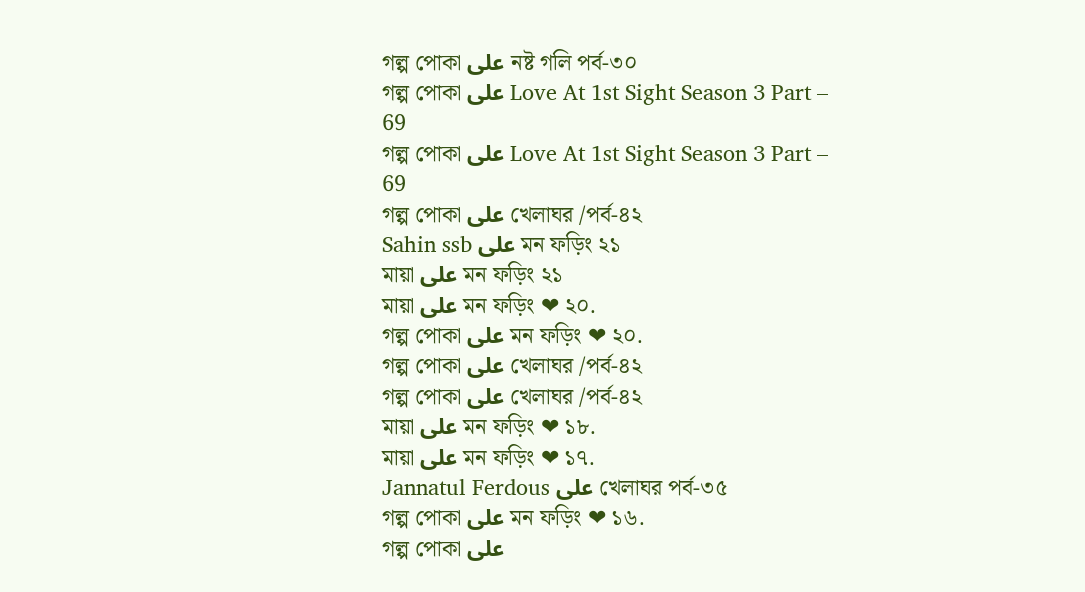গল্প পোকা على নষ্ট গলি পর্ব-৩০
গল্প পোকা على Love At 1st Sight Season 3 Part – 69
গল্প পোকা على Love At 1st Sight Season 3 Part – 69
গল্প পোকা على খেলাঘর /পর্ব-৪২
Sahin ssb على মন ফড়িং ২১
মায়া على মন ফড়িং ২১
মায়া على মন ফড়িং ❤ ২০.
গল্প পোকা على মন ফড়িং ❤ ২০.
গল্প পোকা على খেলাঘর /পর্ব-৪২
গল্প পোকা على খেলাঘর /পর্ব-৪২
মায়া على মন ফড়িং ❤ ১৮.
মায়া على মন ফড়িং ❤ ১৭.
Jannatul Ferdous على খেলাঘর পর্ব-৩৫
গল্প পোকা على মন ফড়িং ❤ ১৬.
গল্প পোকা على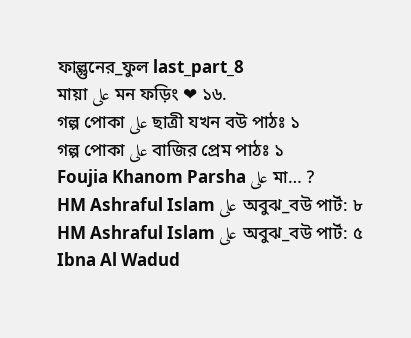ফাল্গুনের_ফুল last_part_8
মায়া على মন ফড়িং ❤ ১৬.
গল্প পোকা على ছাত্রী যখন বউ পাঠঃ ১
গল্প পোকা على বাজির প্রেম পাঠঃ ১
Foujia Khanom Parsha على মা… ?
HM Ashraful Islam على অবুঝ_বউ পার্ট: ৮
HM Ashraful Islam على অবুঝ_বউ পার্ট: ৫
Ibna Al Wadud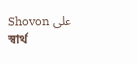Shovon على স্বার্থ